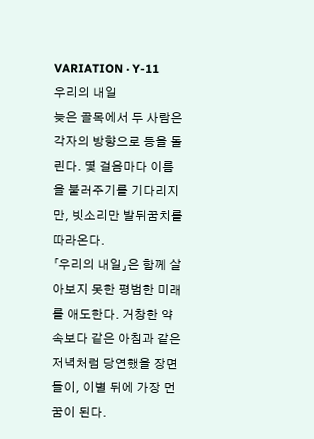VARIATION · Y-11
우리의 내일
늦은 골목에서 두 사람은 각자의 방향으로 등을 돌린다. 몇 걸음마다 이름을 불러주기를 기다리지만, 빗소리만 발뒤꿈치를 따라온다.
「우리의 내일」은 함께 살아보지 못한 평범한 미래를 애도한다. 거창한 약속보다 같은 아침과 같은 저녁처럼 당연했을 장면들이, 이별 뒤에 가장 먼 꿈이 된다.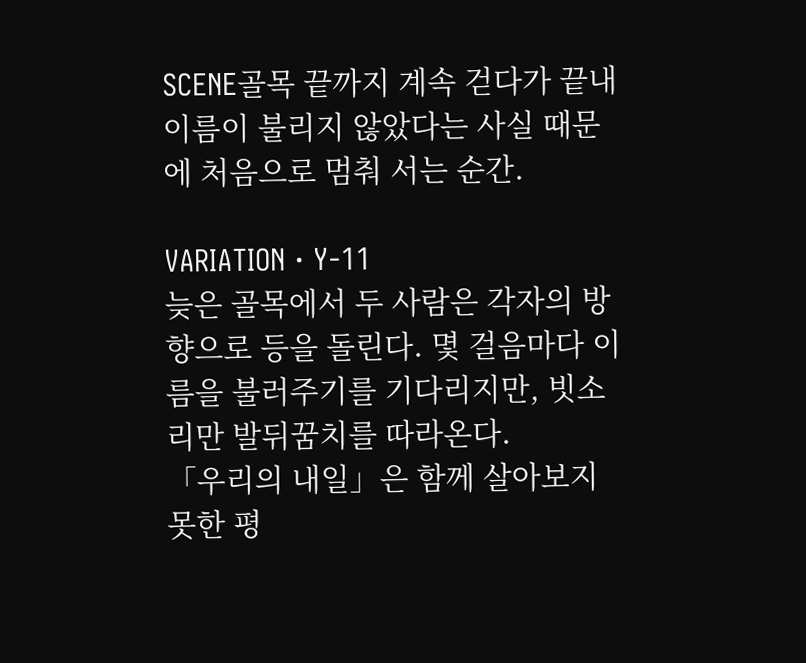SCENE골목 끝까지 계속 걷다가 끝내 이름이 불리지 않았다는 사실 때문에 처음으로 멈춰 서는 순간.

VARIATION · Y-11
늦은 골목에서 두 사람은 각자의 방향으로 등을 돌린다. 몇 걸음마다 이름을 불러주기를 기다리지만, 빗소리만 발뒤꿈치를 따라온다.
「우리의 내일」은 함께 살아보지 못한 평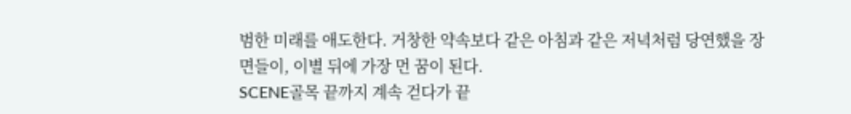범한 미래를 애도한다. 거창한 약속보다 같은 아침과 같은 저녁처럼 당연했을 장면들이, 이별 뒤에 가장 먼 꿈이 된다.
SCENE골목 끝까지 계속 걷다가 끝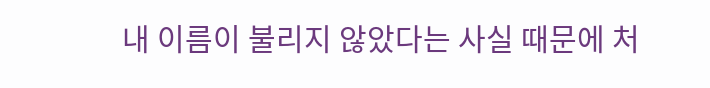내 이름이 불리지 않았다는 사실 때문에 처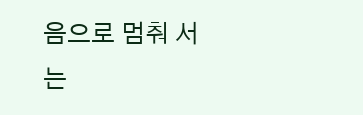음으로 멈춰 서는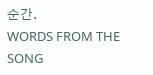순간.
WORDS FROM THE SONG